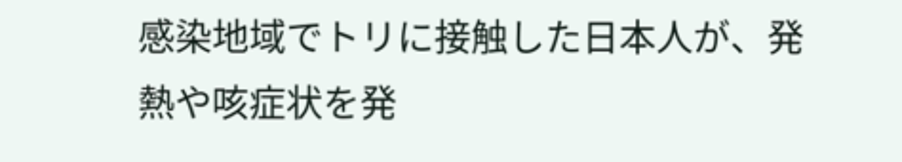感染地域でトリに接触した日本人が、発熱や咳症状を発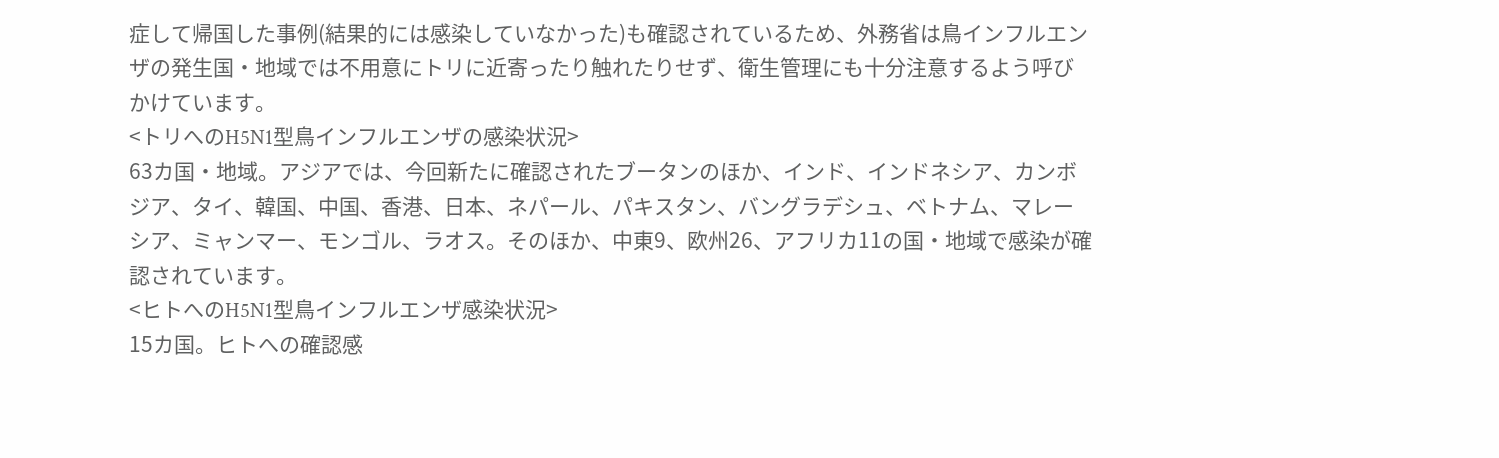症して帰国した事例(結果的には感染していなかった)も確認されているため、外務省は鳥インフルエンザの発生国・地域では不用意にトリに近寄ったり触れたりせず、衛生管理にも十分注意するよう呼びかけています。
<トリへのH5N1型鳥インフルエンザの感染状況>
63カ国・地域。アジアでは、今回新たに確認されたブータンのほか、インド、インドネシア、カンボジア、タイ、韓国、中国、香港、日本、ネパール、パキスタン、バングラデシュ、ベトナム、マレーシア、ミャンマー、モンゴル、ラオス。そのほか、中東9、欧州26、アフリカ11の国・地域で感染が確認されています。
<ヒトへのH5N1型鳥インフルエンザ感染状況>
15カ国。ヒトへの確認感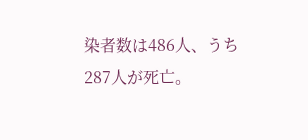染者数は486人、うち287人が死亡。